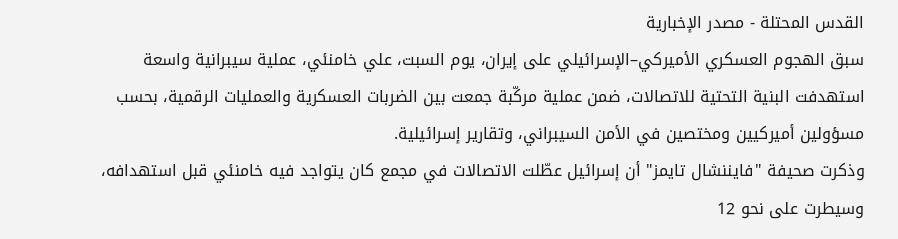القدس المحتلة - مصدر الإخبارية
سبق الهجوم العسكري الأميركي–الإسرائيلي على إيران، يوم السبت، علي خامنئي، عملية سيبرانية واسعة استهدفت البنية التحتية للاتصالات، ضمن عملية مركّبة جمعت بين الضربات العسكرية والعمليات الرقمية، بحسب مسؤولين أميركيين ومختصين في الأمن السيبراني، وتقارير إسرائيلية.
وذكرت صحيفة "فايننشال تايمز" أن إسرائيل عطّلت الاتصالات في مجمع كان يتواجد فيه خامنئي قبل استهدافه، وسيطرت على نحو 12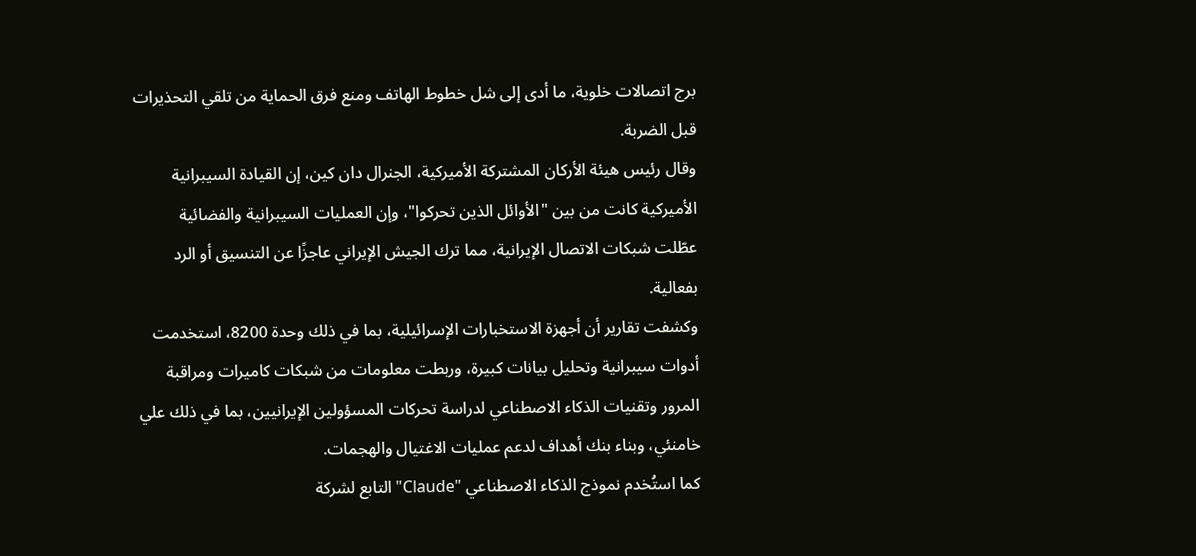برج اتصالات خلوية، ما أدى إلى شل خطوط الهاتف ومنع فرق الحماية من تلقي التحذيرات قبل الضربة.
وقال رئيس هيئة الأركان المشتركة الأميركية، الجنرال دان كين، إن القيادة السيبرانية الأميركية كانت من بين "الأوائل الذين تحركوا"، وإن العمليات السيبرانية والفضائية عطّلت شبكات الاتصال الإيرانية، مما ترك الجيش الإيراني عاجزًا عن التنسيق أو الرد بفعالية.
وكشفت تقارير أن أجهزة الاستخبارات الإسرائيلية، بما في ذلك وحدة 8200، استخدمت أدوات سيبرانية وتحليل بيانات كبيرة، وربطت معلومات من شبكات كاميرات ومراقبة المرور وتقنيات الذكاء الاصطناعي لدراسة تحركات المسؤولين الإيرانيين، بما في ذلك علي خامنئي، وبناء بنك أهداف لدعم عمليات الاغتيال والهجمات.
كما استُخدم نموذج الذكاء الاصطناعي "Claude" التابع لشركة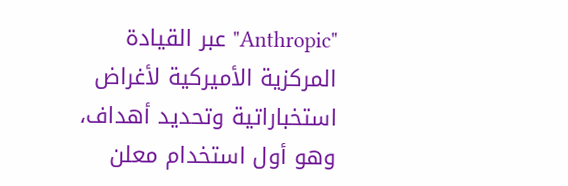"Anthropic" عبر القيادة المركزية الأميركية لأغراض استخباراتية وتحديد أهداف، وهو أول استخدام معلن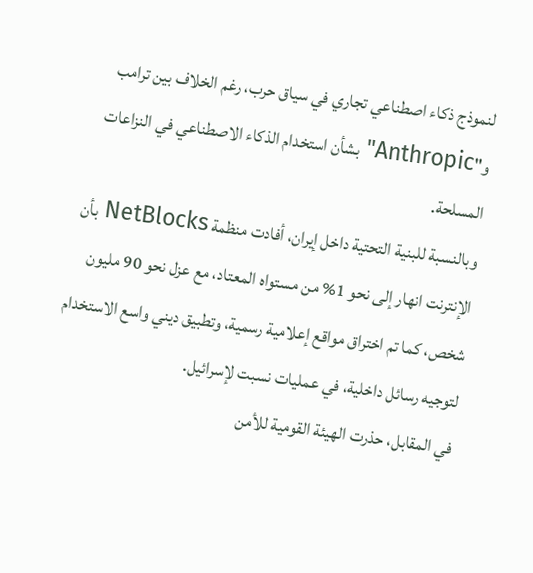لنموذج ذكاء اصطناعي تجاري في سياق حرب، رغم الخلاف بين ترامب و"Anthropic" بشأن استخدام الذكاء الاصطناعي في النزاعات المسلحة.
وبالنسبة للبنية التحتية داخل إيران، أفادت منظمة NetBlocks بأن الإنترنت انهار إلى نحو 1% من مستواه المعتاد، مع عزل نحو 90 مليون شخص، كما تم اختراق مواقع إعلامية رسمية، وتطبيق ديني واسع الاستخدام لتوجيه رسائل داخلية، في عمليات نسبت لإسرائيل.
في المقابل، حذرت الهيئة القومية للأمن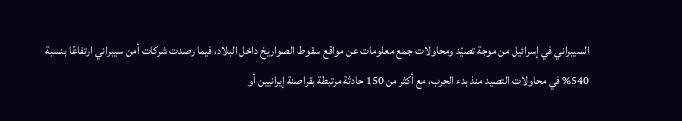السيبراني في إسرائيل من موجة تصيّد ومحاولات جمع معلومات عن مواقع سقوط الصواريخ داخل البلاد، فيما رصدت شركات أمن سيبراني ارتفاعًا بنسبة 540% في محاولات التصيد منذ بدء الحرب، مع أكثر من 150 حادثة مرتبطة بقراصنة إيرانيين أو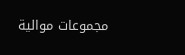مجموعات موالية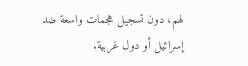لهم، دون تسجيل هجمات واسعة ضد إسرائيل أو دول غربية.